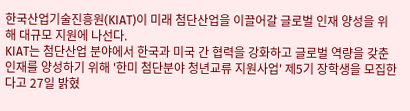한국산업기술진흥원(KIAT)이 미래 첨단산업을 이끌어갈 글로벌 인재 양성을 위해 대규모 지원에 나선다.
KIAT는 첨단산업 분야에서 한국과 미국 간 협력을 강화하고 글로벌 역량을 갖춘 인재를 양성하기 위해 '한미 첨단분야 청년교류 지원사업' 제5기 장학생을 모집한다고 27일 밝혔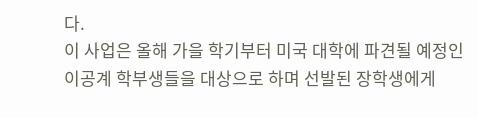다.
이 사업은 올해 가을 학기부터 미국 대학에 파견될 예정인 이공계 학부생들을 대상으로 하며 선발된 장학생에게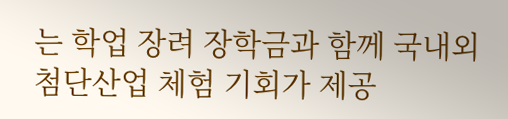는 학업 장려 장학금과 함께 국내외 첨단산업 체험 기회가 제공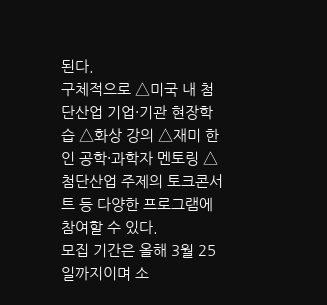된다.
구체적으로 △미국 내 첨단산업 기업·기관 현장학습 △화상 강의 △재미 한인 공학·과학자 멘토링 △첨단산업 주제의 토크콘서트 등 다양한 프로그램에 참여할 수 있다.
모집 기간은 올해 3월 25일까지이며 소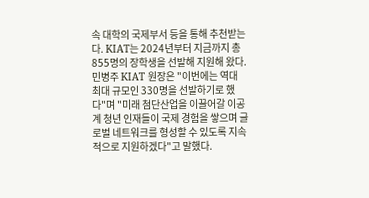속 대학의 국제부서 등을 통해 추천받는다. KIAT는 2024년부터 지금까지 총 855명의 장학생을 선발해 지원해 왔다.
민병주 KIAT 원장은 "이번에는 역대 최대 규모인 330명을 선발하기로 했다"며 "미래 첨단산업을 이끌어갈 이공계 청년 인재들이 국제 경험을 쌓으며 글로벌 네트워크를 형성할 수 있도록 지속적으로 지원하겠다"고 말했다.